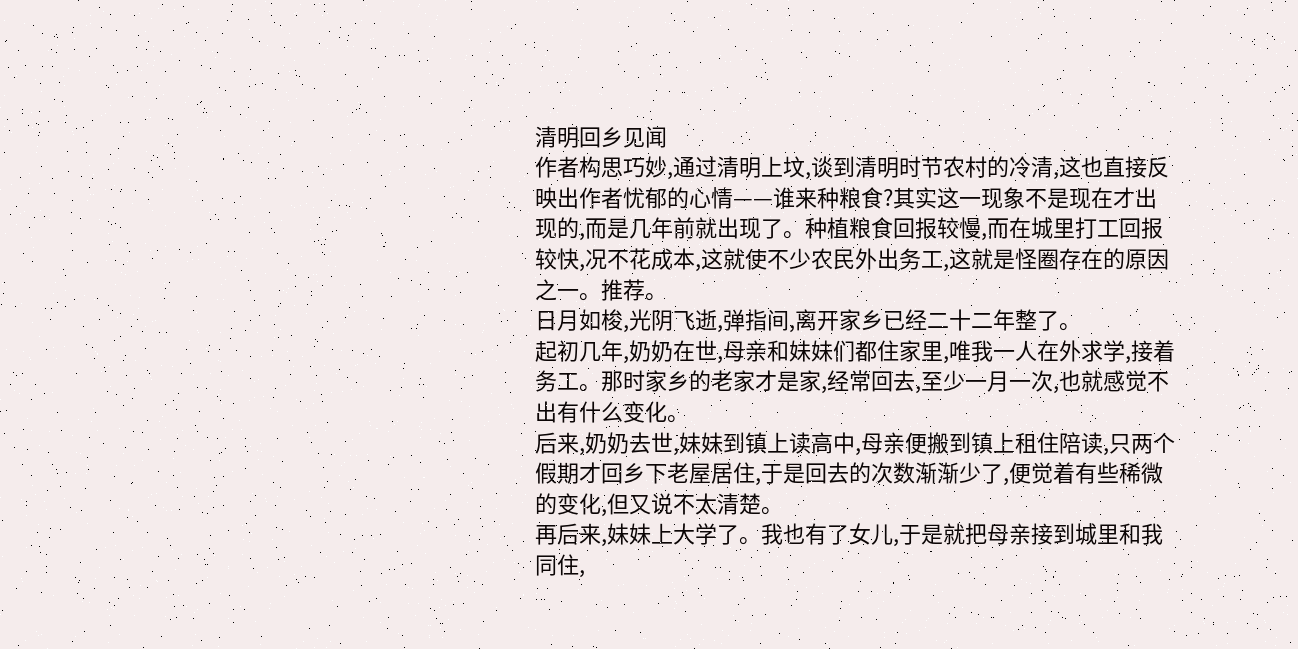清明回乡见闻
作者构思巧妙,通过清明上坟,谈到清明时节农村的冷清,这也直接反映出作者忧郁的心情——谁来种粮食?其实这一现象不是现在才出现的,而是几年前就出现了。种植粮食回报较慢,而在城里打工回报较快,况不花成本,这就使不少农民外出务工,这就是怪圈存在的原因之一。推荐。
日月如梭,光阴飞逝,弹指间,离开家乡已经二十二年整了。
起初几年,奶奶在世,母亲和妹妹们都住家里,唯我一人在外求学,接着务工。那时家乡的老家才是家,经常回去,至少一月一次,也就感觉不出有什么变化。
后来,奶奶去世,妹妹到镇上读高中,母亲便搬到镇上租住陪读,只两个假期才回乡下老屋居住,于是回去的次数渐渐少了,便觉着有些稀微的变化,但又说不太清楚。
再后来,妹妹上大学了。我也有了女儿,于是就把母亲接到城里和我同住,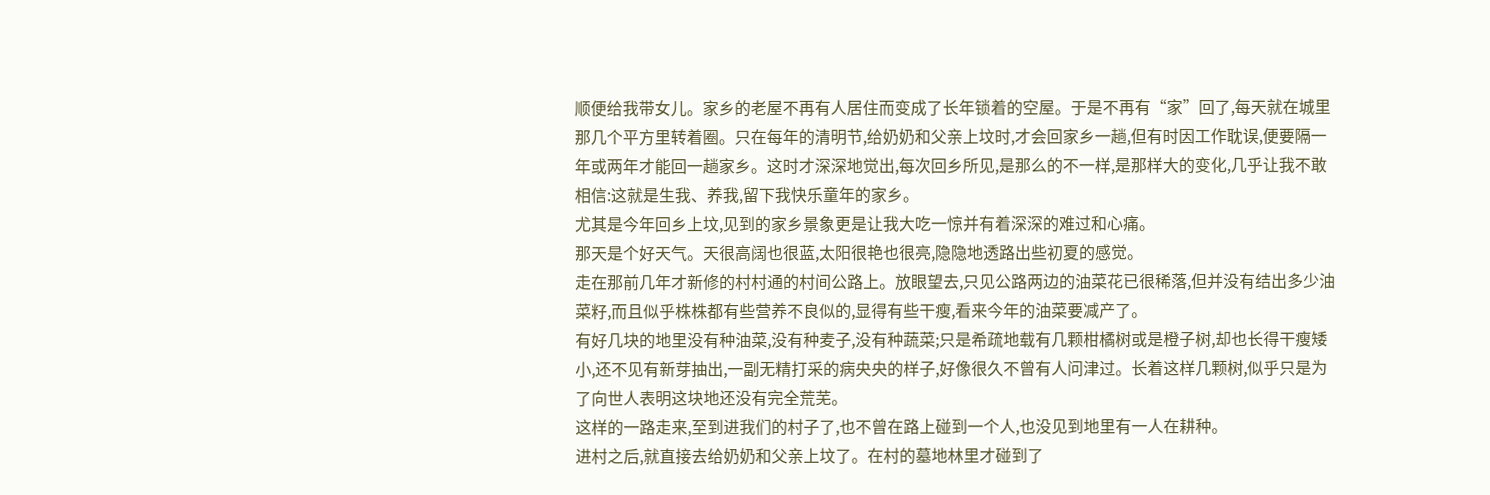顺便给我带女儿。家乡的老屋不再有人居住而变成了长年锁着的空屋。于是不再有“家”回了,每天就在城里那几个平方里转着圈。只在每年的清明节,给奶奶和父亲上坟时,才会回家乡一趟,但有时因工作耽误,便要隔一年或两年才能回一趟家乡。这时才深深地觉出,每次回乡所见,是那么的不一样,是那样大的变化,几乎让我不敢相信:这就是生我、养我,留下我快乐童年的家乡。
尤其是今年回乡上坟,见到的家乡景象更是让我大吃一惊并有着深深的难过和心痛。
那天是个好天气。天很高阔也很蓝,太阳很艳也很亮,隐隐地透路出些初夏的感觉。
走在那前几年才新修的村村通的村间公路上。放眼望去,只见公路两边的油菜花已很稀落,但并没有结出多少油菜籽,而且似乎株株都有些营养不良似的,显得有些干瘦,看来今年的油菜要减产了。
有好几块的地里没有种油菜,没有种麦子,没有种蔬菜;只是希疏地载有几颗柑橘树或是橙子树,却也长得干瘦矮小,还不见有新芽抽出,一副无精打采的病央央的样子,好像很久不曾有人问津过。长着这样几颗树,似乎只是为了向世人表明这块地还没有完全荒芜。
这样的一路走来,至到进我们的村子了,也不曾在路上碰到一个人,也没见到地里有一人在耕种。
进村之后,就直接去给奶奶和父亲上坟了。在村的墓地林里才碰到了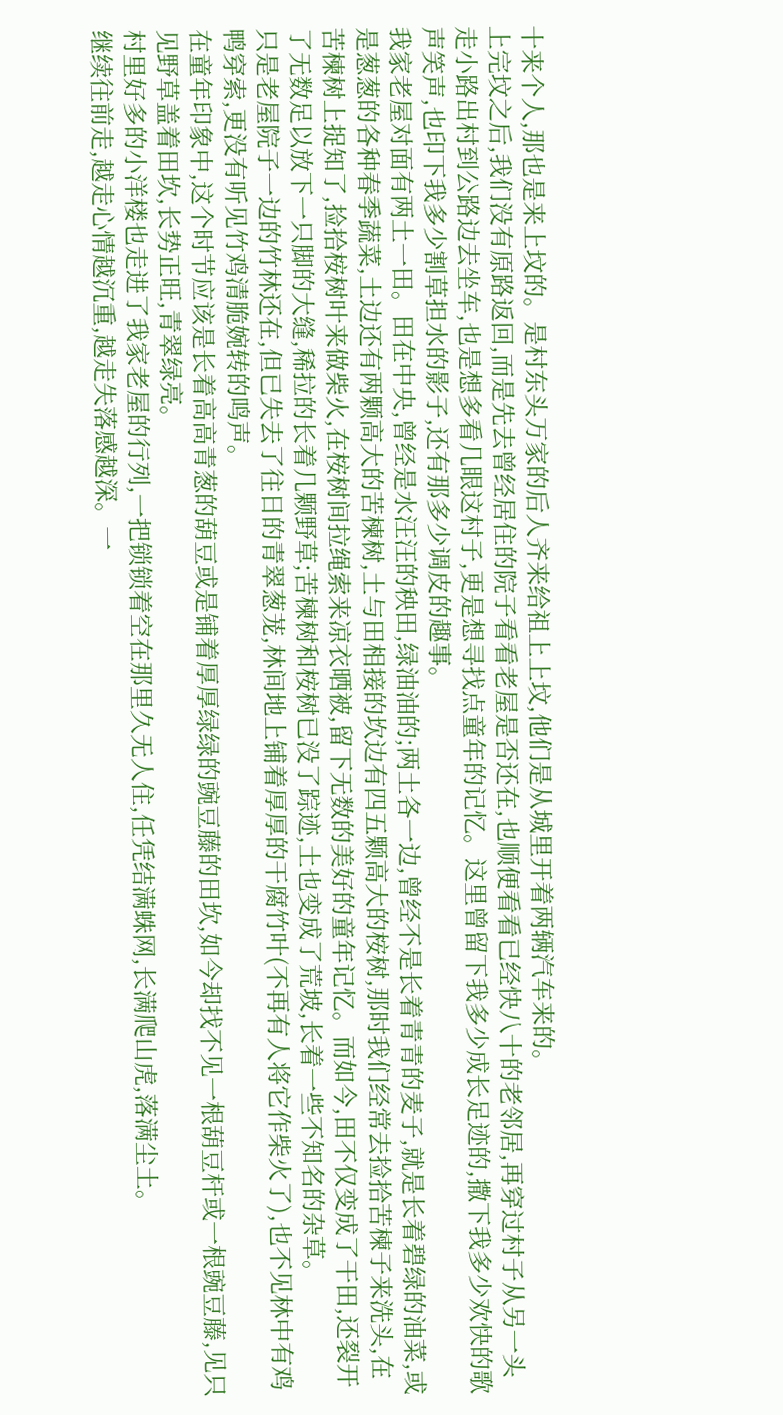十来个人,那也是来上坟的。是村东头万家的后人齐来给祖上上坟,他们是从城里开着两辆汽车来的。
上完坟之后,我们没有原路返回,而是先去曾经居住的院子看看老屋是否还在,也顺便看看已经快八十的老邻居,再穿过村子从另一头走小路出村到公路边去坐车,也是想多看几眼这村子,更是想寻找点童年的记忆。这里曾留下我多少成长足迹的,撒下我多少欢快的歌声笑声,也印下我多少割草担水的影子,还有那多少调皮的趣事。
我家老屋对面有两土一田。田在中央,曾经是水汪汪的秧田,绿油油的;两土各一边,曾经不是长着青青的麦子,就是长着碧绿的油菜,或是葱葱的各种春季蔬菜,土边还有两颗高大的苦楝树,土与田相接的坎边有四五颗高大的桉树,那时我们经常去捡拾苦楝子来洗头,在苦楝树上捉知了,捡拾桉树叶来做柴火,在桉树间拉绳索来凉衣晒被,留下无数的美好的童年记忆。而如今,田不仅变成了干田,还裂开了无数足以放下一只脚的大缝,稀拉的长着几颗野草;苦楝树和桉树已没了踪迹,土也变成了荒坡,长着一些不知名的杂草。
只是老屋院子一边的竹林还在,但已失去了往日的青翠葱茏,林间地上铺着厚厚的干腐竹叶(不再有人将它作柴火了),也不见林中有鸡鸭穿索,更没有听见竹鸡清脆婉转的鸣声。
在童年印象中,这个时节应该是长着高高青葱的葫豆或是铺着厚厚绿绿的豌豆藤的田坎,如今却找不见一根葫豆杆或一根豌豆藤,见只见野草盖着田坎,长势正旺,青翠绿亮。
村里好多的小洋楼也走进了我家老屋的行列,一把锁锁着空在那里久无人住,任凭结满蛛网,长满爬山虎,落满尘土。
继续往前走,越走心情越沉重,越走失落感越深。一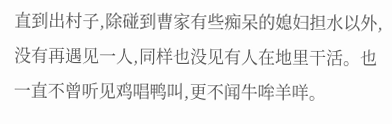直到出村子,除碰到曹家有些痴呆的媳妇担水以外,没有再遇见一人,同样也没见有人在地里干活。也一直不曾听见鸡唱鸭叫,更不闻牛哞羊咩。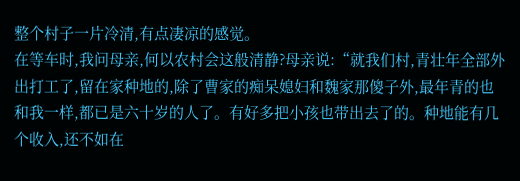整个村子一片冷清,有点凄凉的感觉。
在等车时,我问母亲,何以农村会这般清静?母亲说:“就我们村,青壮年全部外出打工了,留在家种地的,除了曹家的痴呆媳妇和魏家那傻子外,最年青的也和我一样,都已是六十岁的人了。有好多把小孩也带出去了的。种地能有几个收入,还不如在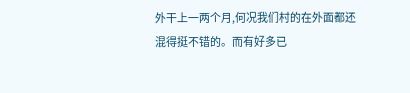外干上一两个月,何况我们村的在外面都还混得挺不错的。而有好多已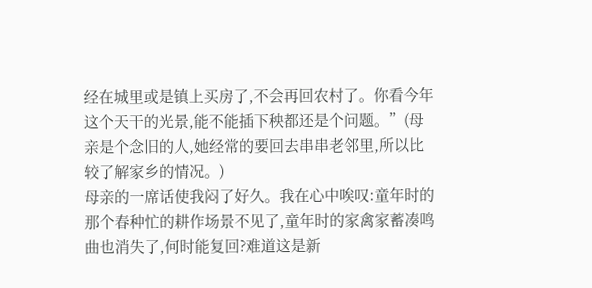经在城里或是镇上买房了,不会再回农村了。你看今年这个天干的光景,能不能插下秧都还是个问题。”(母亲是个念旧的人,她经常的要回去串串老邻里,所以比较了解家乡的情况。)
母亲的一席话使我闷了好久。我在心中唉叹:童年时的那个春种忙的耕作场景不见了,童年时的家禽家蓄凑鸣曲也消失了,何时能复回?难道这是新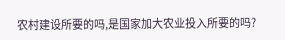农村建设所要的吗,是国家加大农业投入所要的吗?